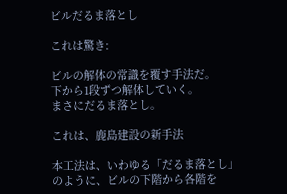ビルだるま落とし

これは驚き:

ビルの解体の常識を覆す手法だ。
下から1段ずつ解体していく。
まさにだるま落とし。

これは、鹿島建設の新手法

本工法は、いわゆる「だるま落とし」のように、ビルの下階から各階を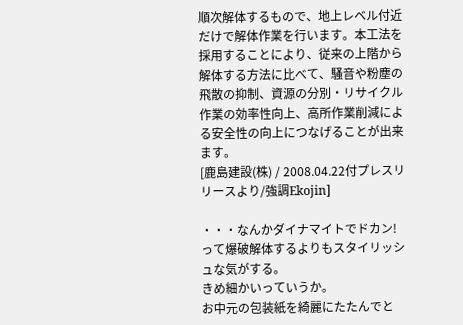順次解体するもので、地上レベル付近だけで解体作業を行います。本工法を採用することにより、従来の上階から解体する方法に比べて、騒音や粉塵の飛散の抑制、資源の分別・リサイクル作業の効率性向上、高所作業削減による安全性の向上につなげることが出来ます。
[鹿島建設(株) / 2008.04.22付プレスリリースより/強調Ekojin]

・・・なんかダイナマイトでドカン!
って爆破解体するよりもスタイリッシュな気がする。
きめ細かいっていうか。
お中元の包装紙を綺麗にたたんでと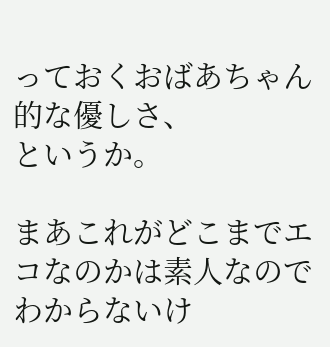っておくおばあちゃん的な優しさ、
というか。

まあこれがどこまでエコなのかは素人なのでわからないけ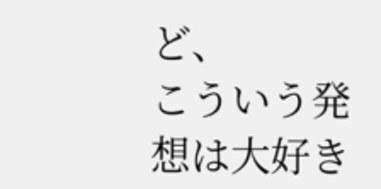ど、
こういう発想は大好き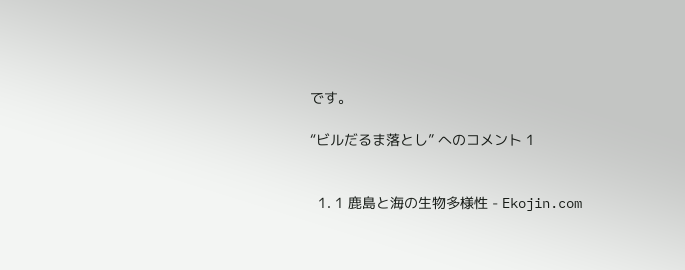です。

“ビルだるま落とし” へのコメント 1


  1. 1 鹿島と海の生物多様性 - Ekojin.com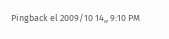Pingback el 2009/10 14,, 9:10 PM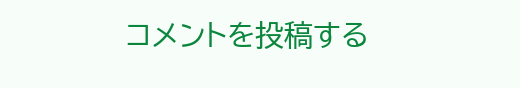コメントを投稿する